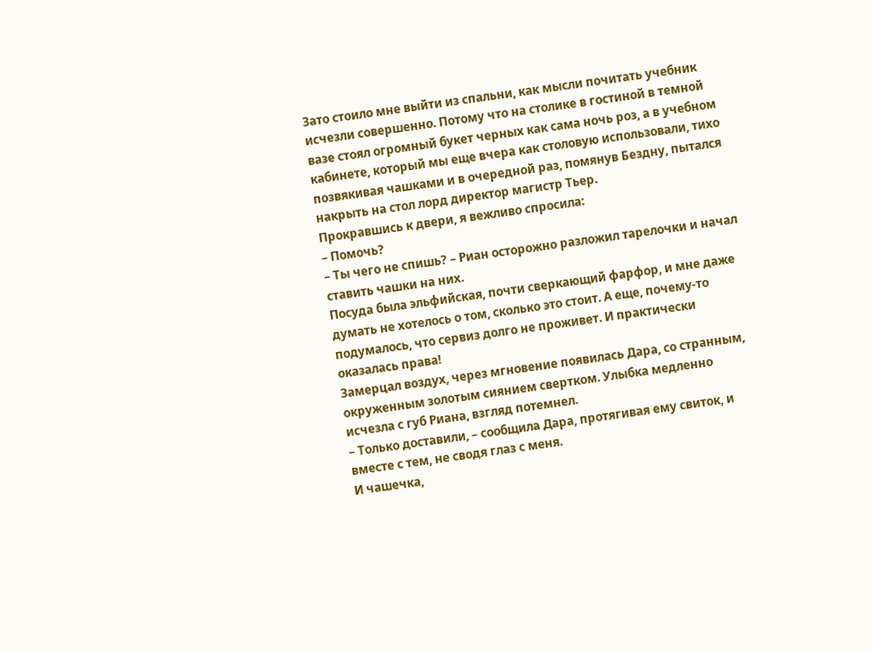Зато стоило мне выйти из спальни, как мысли почитать учебник исчезли совершенно. Потому что на столике в гостиной в темной вазе стоял огромный букет черных как сама ночь роз, а в учебном кабинете, который мы еще вчера как столовую использовали, тихо позвякивая чашками и в очередной раз, помянув Бездну, пытался накрыть на стол лорд директор магистр Тьер.
Прокравшись к двери, я вежливо спросила:
– Помочь?
– Ты чего не спишь? – Риан осторожно разложил тарелочки и начал ставить чашки на них.
Посуда была эльфийская, почти сверкающий фарфор, и мне даже думать не хотелось о том, сколько это стоит. А еще, почему-то подумалось, что сервиз долго не проживет. И практически оказалась права!
Замерцал воздух, через мгновение появилась Дара, со странным, окруженным золотым сиянием свертком. Улыбка медленно исчезла с губ Риана, взгляд потемнел.
– Только доставили, – сообщила Дара, протягивая ему свиток, и вместе с тем, не сводя глаз с меня.
И чашечка,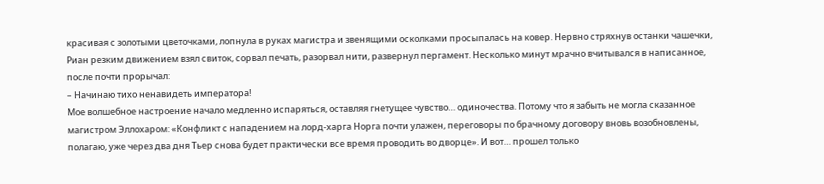красивая с золотыми цветочками, лопнула в руках магистра и звенящими осколками просыпалась на ковер. Нервно стряхнув останки чашечки, Риан резким движением взял свиток, сорвал печать, разорвал нити, развернул пергамент. Несколько минут мрачно вчитывался в написанное, после почти прорычал:
– Начинаю тихо ненавидеть императора!
Мое волшебное настроение начало медленно испаряться, оставляя гнетущее чувство… одиночества. Потому что я забыть не могла сказанное магистром Эллохаром: «Конфликт с нападением на лорд-харга Норга почти улажен, переговоры по брачному договору вновь возобновлены, полагаю, уже через два дня Тьер снова будет практически все время проводить во дворце». И вот… прошел только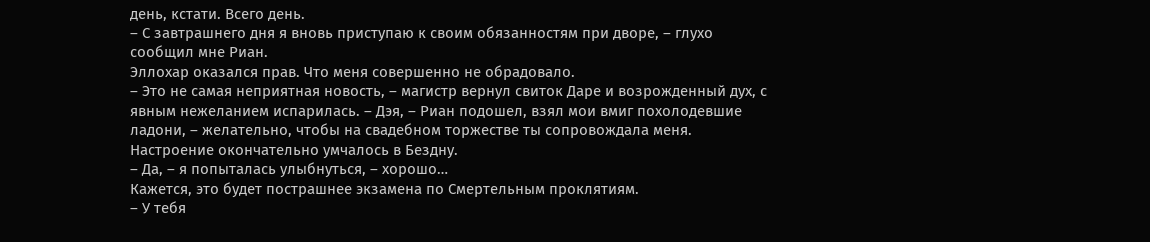день, кстати. Всего день.
– С завтрашнего дня я вновь приступаю к своим обязанностям при дворе, – глухо сообщил мне Риан.
Эллохар оказался прав. Что меня совершенно не обрадовало.
– Это не самая неприятная новость, – магистр вернул свиток Даре и возрожденный дух, с явным нежеланием испарилась. – Дэя, – Риан подошел, взял мои вмиг похолодевшие ладони, – желательно, чтобы на свадебном торжестве ты сопровождала меня.
Настроение окончательно умчалось в Бездну.
– Да, – я попыталась улыбнуться, – хорошо…
Кажется, это будет пострашнее экзамена по Смертельным проклятиям.
– У тебя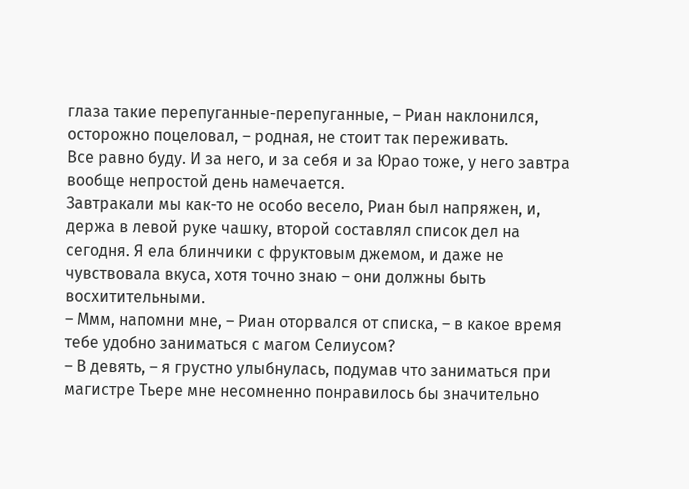глаза такие перепуганные-перепуганные, – Риан наклонился, осторожно поцеловал, – родная, не стоит так переживать.
Все равно буду. И за него, и за себя и за Юрао тоже, у него завтра вообще непростой день намечается.
Завтракали мы как-то не особо весело, Риан был напряжен, и, держа в левой руке чашку, второй составлял список дел на сегодня. Я ела блинчики с фруктовым джемом, и даже не чувствовала вкуса, хотя точно знаю – они должны быть восхитительными.
– Ммм, напомни мне, – Риан оторвался от списка, – в какое время тебе удобно заниматься с магом Селиусом?
– В девять, – я грустно улыбнулась, подумав что заниматься при магистре Тьере мне несомненно понравилось бы значительно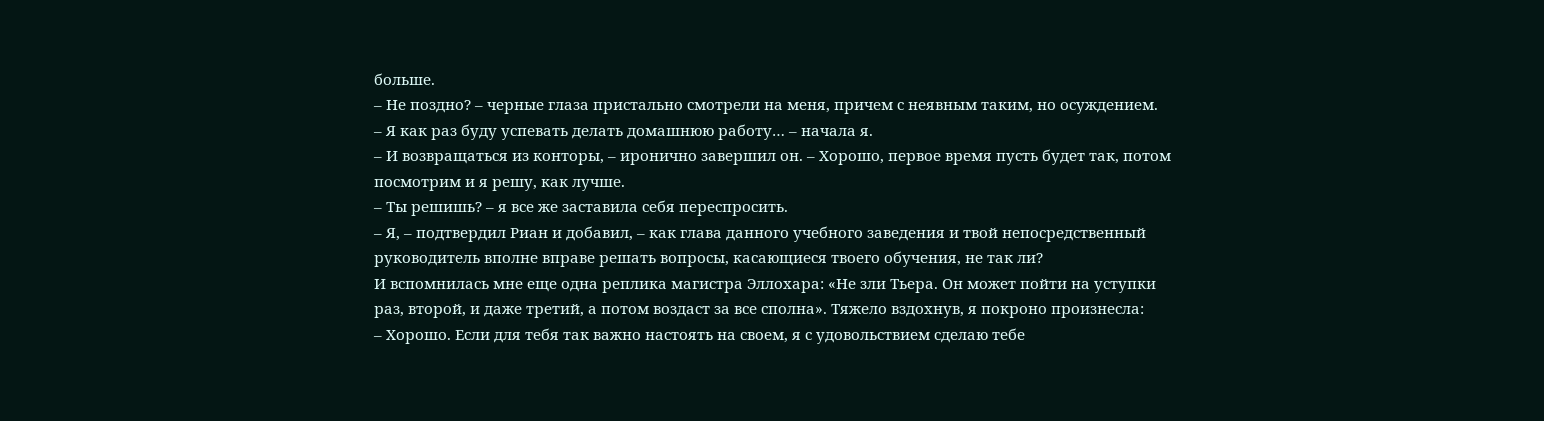больше.
– Не поздно? – черные глаза пристально смотрели на меня, причем с неявным таким, но осуждением.
– Я как раз буду успевать делать домашнюю работу… – начала я.
– И возвращаться из конторы, – иронично завершил он. – Хорошо, первое время пусть будет так, потом посмотрим и я решу, как лучше.
– Ты решишь? – я все же заставила себя переспросить.
– Я, – подтвердил Риан и добавил, – как глава данного учебного заведения и твой непосредственный руководитель вполне вправе решать вопросы, касающиеся твоего обучения, не так ли?
И вспомнилась мне еще одна реплика магистра Эллохара: «Не зли Тьера. Он может пойти на уступки раз, второй, и даже третий, а потом воздаст за все сполна». Тяжело вздохнув, я покроно произнесла:
– Хорошо. Если для тебя так важно настоять на своем, я с удовольствием сделаю тебе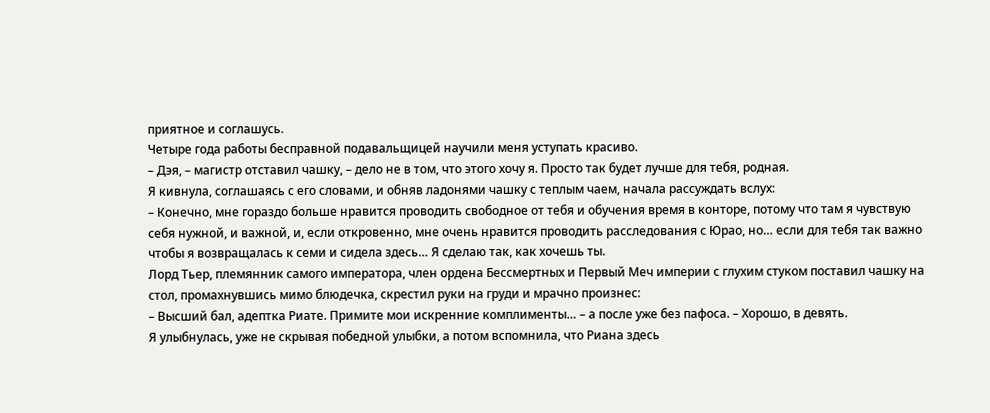приятное и соглашусь.
Четыре года работы бесправной подавальщицей научили меня уступать красиво.
– Дэя, – магистр отставил чашку, – дело не в том, что этого хочу я. Просто так будет лучше для тебя, родная.
Я кивнула, соглашаясь с его словами, и обняв ладонями чашку с теплым чаем, начала рассуждать вслух:
– Конечно, мне гораздо больше нравится проводить свободное от тебя и обучения время в конторе, потому что там я чувствую себя нужной, и важной, и, если откровенно, мне очень нравится проводить расследования с Юрао, но… если для тебя так важно чтобы я возвращалась к семи и сидела здесь… Я сделаю так, как хочешь ты.
Лорд Тьер, племянник самого императора, член ордена Бессмертных и Первый Меч империи с глухим стуком поставил чашку на стол, промахнувшись мимо блюдечка, скрестил руки на груди и мрачно произнес:
– Высший бал, адептка Риате. Примите мои искренние комплименты… – а после уже без пафоса. – Хорошо, в девять.
Я улыбнулась, уже не скрывая победной улыбки, а потом вспомнила, что Риана здесь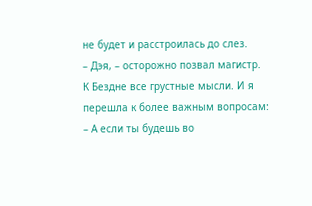не будет и расстроилась до слез.
– Дэя, – осторожно позвал магистр.
К Бездне все грустные мысли. И я перешла к более важным вопросам:
– А если ты будешь во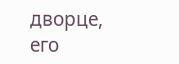дворце, его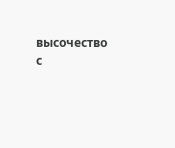высочество с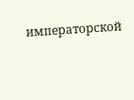императорской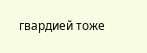гвардией тоже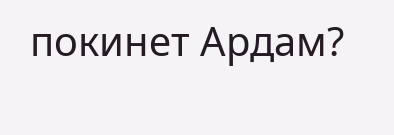покинет Ардам?